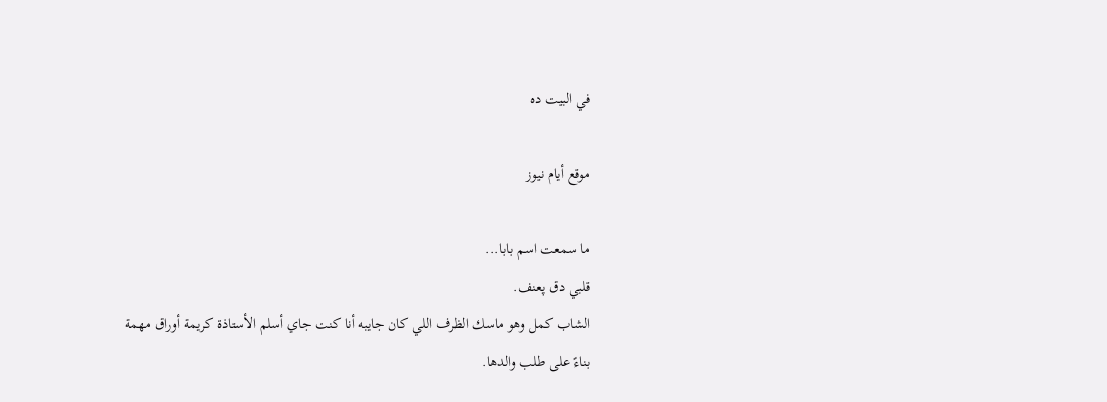في البيت ده

موقع أيام نيوز

ما سمعت اسم بابا...
قلبي دق پعنف.
الشاب كمل وهو ماسك الظرف اللي كان جايبه أنا كنت جاي أسلم الأستاذة كريمة أوراق مهمة بناءً على طلب والدها.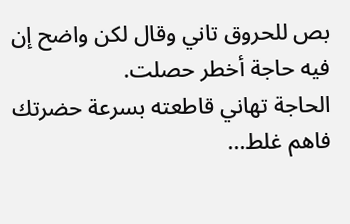بص للحروق تاني وقال لكن واضح إن فيه حاجة أخطر حصلت.
الحاجة تهاني قاطعته بسرعة حضرتك فاهم غلط...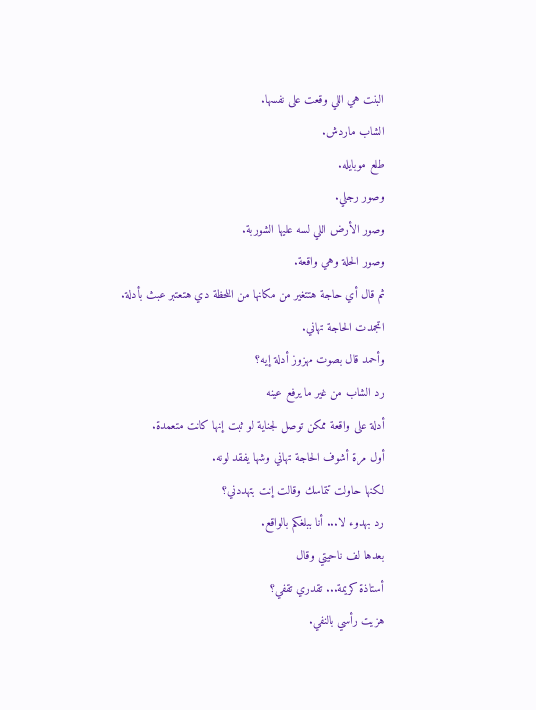البنت هي اللي وقعت على نفسها.
الشاب ماردش.
طلع موبايله.
وصور رجلي.
وصور الأرض اللي لسه عليها الشوربة.
وصور الحلة وهي واقعة.
ثم قال أي حاجة هتتغير من مكانها من اللحظة دي هتعتبر عبث بأدلة.
اتجمدت الحاجة تهاني.
وأحمد قال بصوت مهزوز أدلة إيه؟
رد الشاب من غير ما يرفع عينه
أدلة على واقعة ممكن توصل لجناية لو ثبت إنها كانت متعمدة.
أول مرة أشوف الحاجة تهاني وشها يفقد لونه.
لكنها حاولت تتماسك وقالت إنت بتهددني؟
رد بهدوء لا... أنا ببلغكم بالواقع.
بعدها لف ناحيتي وقال
أستاذة كريمة... تقدري تقفي؟
هزيت رأسي بالنفي.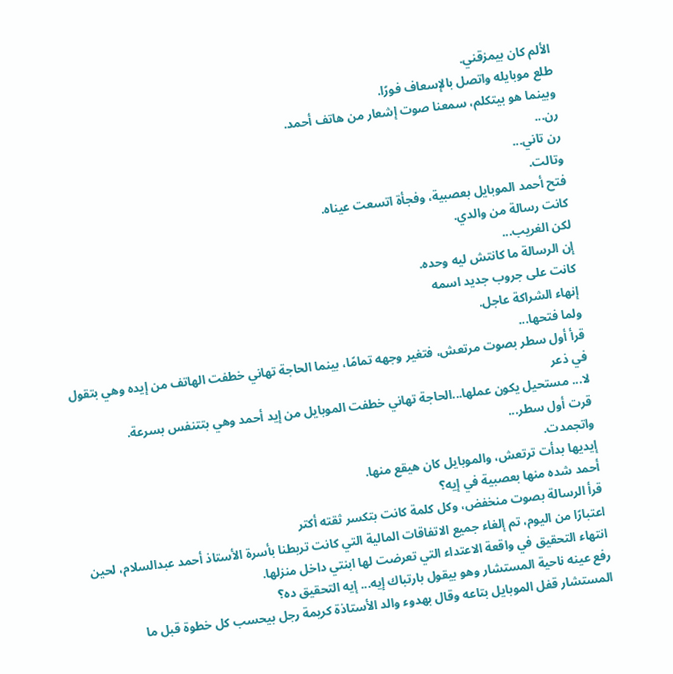الألم كان بيمزقني.
طلع موبايله واتصل بالإسعاف فورًا.
وبينما هو بيتكلم، سمعنا صوت إشعار من هاتف أحمد.
رن...
رن تاني...
وتالت.
فتح أحمد الموبايل بعصبية، وفجأة اتسعت عيناه.
كانت رسالة من والدي.
لكن الغريب...
إن الرسالة ما كانتش ليه وحده.
كانت على جروب جديد اسمه
إنهاء الشراكة عاجل.
ولما فتحها...
قرأ أول سطر بصوت مرتعش، فتغير وجهه تمامًا، بينما الحاجة تهاني خطفت الهاتف من إيده وهي بتقول في ذعر
لا... مستحيل يكون عملها...الحاجة تهاني خطفت الموبايل من إيد أحمد وهي بتتنفس بسرعة.
قرت أول سطر...
واتجمدت.
إيديها بدأت ترتعش، والموبايل كان هيقع منها.
أحمد شده منها بعصبية في إيه؟
قرأ الرسالة بصوت منخفض، وكل كلمة كانت بتكسر ثقته أكتر
اعتبارًا من اليوم، تم إلغاء جميع الاتفاقات المالية التي كانت تربطنا بأسرة الأستاذ أحمد عبدالسلام، لحين انتهاء التحقيق في واقعة الاعتداء التي تعرضت لها ابنتي داخل منزلها.
رفع عينه ناحية المستشار وهو بيقول بارتباك إيه... إيه التحقيق ده؟
المستشار قفل الموبايل بتاعه وقال بهدوء والد الأستاذة كريمة رجل بيحسب كل خطوة قبل ما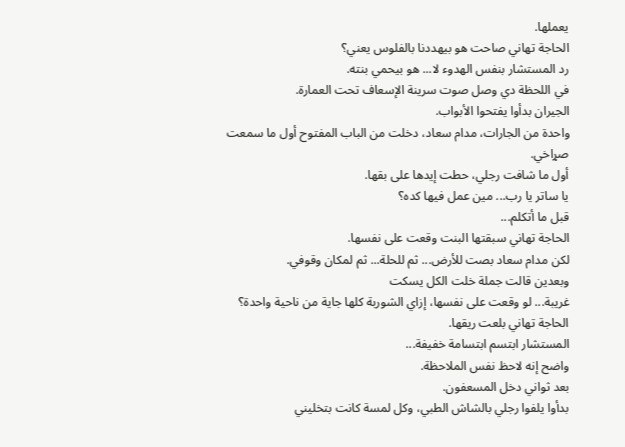يعملها.
الحاجة تهاني صاحت هو بيهددنا بالفلوس يعني؟
رد المستشار بنفس الهدوء لا... هو بيحمي بنته.
في اللحظة دي وصل صوت سرينة الإسعاف تحت العمارة.
الجيران بدأوا يفتحوا الأبواب.
واحدة من الجارات، مدام سعاد، دخلت من الباب المفتوح أول ما سمعت صړاخي.
أول ما شافت رجلي، حطت إيدها على بقها.
يا ساتر يا رب... مين عمل فيها كده؟
قبل ما أتكلم...
الحاجة تهاني سبقتها البنت وقعت على نفسها.
لكن مدام سعاد بصت للأرض... ثم للحلة... ثم لمكان وقوفي.
وبعدين قالت جملة خلت الكل يسكت
غريبة... لو وقعت على نفسها، إزاي الشوربة كلها جاية من ناحية واحدة؟
الحاجة تهاني بلعت ريقها.
المستشار ابتسم ابتسامة خفيفة...
واضح إنه لاحظ نفس الملاحظة.
بعد ثواني دخل المسعفون.
بدأوا يلفوا رجلي بالشاش الطبي، وكل لمسة كانت بتخليني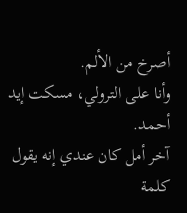أصرخ من الألم.
وأنا على الترولي، مسكت إيد أحمد.
آخر أمل كان عندي إنه يقول كلمة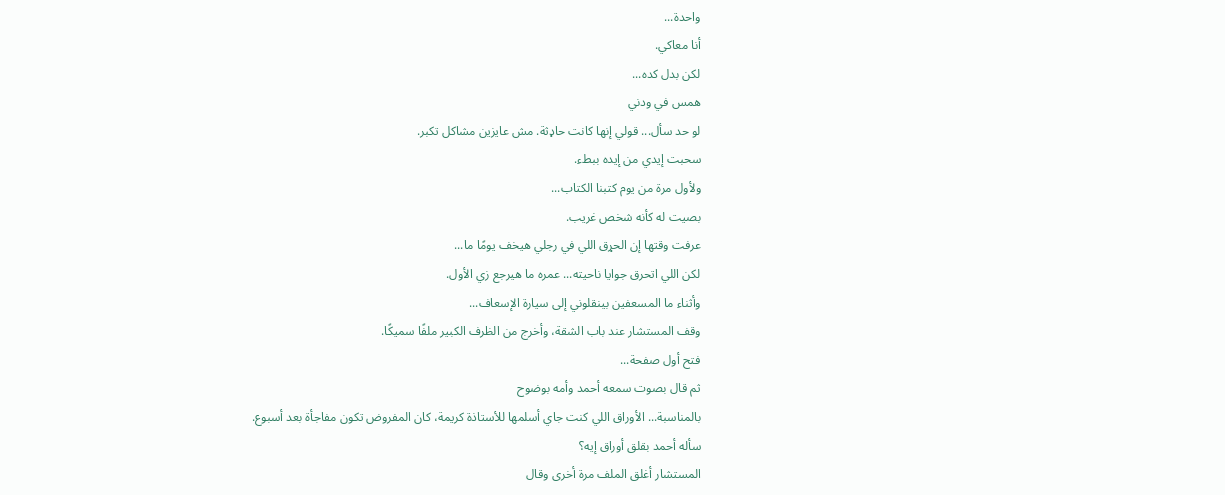واحدة...
أنا معاكي.
لكن بدل كده...
همس في ودني
لو حد سأل... قولي إنها كانت حاډثة. مش عايزين مشاكل تكبر.
سحبت إيدي من إيده ببطء.
ولأول مرة من يوم كتبنا الكتاب...
بصيت له كأنه شخص غريب.
عرفت وقتها إن الحړق اللي في رجلي هيخف يومًا ما...
لكن اللي اتحرق جوايا ناحيته... عمره ما هيرجع زي الأول.
وأثناء ما المسعفين بينقلوني إلى سيارة الإسعاف...
وقف المستشار عند باب الشقة، وأخرج من الظرف الكبير ملفًا سميكًا.
فتح أول صفحة...
ثم قال بصوت سمعه أحمد وأمه بوضوح
بالمناسبة... الأوراق اللي كنت جاي أسلمها للأستاذة كريمة، كان المفروض تكون مفاجأة بعد أسبوع.
سأله أحمد بقلق أوراق إيه؟
المستشار أغلق الملف مرة أخرى وقال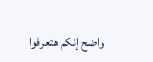واضح إنكم هتعرفوا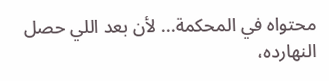محتواه في المحكمة... لأن بعد اللي حصل النهارده،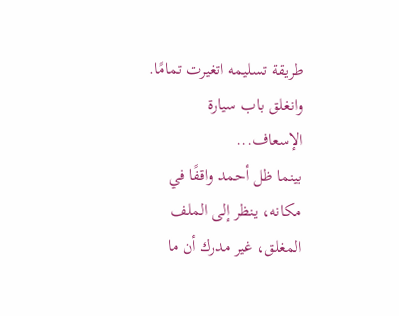طريقة تسليمه اتغيرت تمامًا.
وانغلق باب سيارة الإسعاف...
بينما ظل أحمد واقفًا في مكانه، ينظر إلى الملف المغلق، غير مدرك أن ما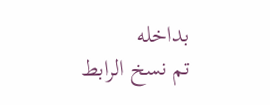بداخله
تم نسخ الرابط